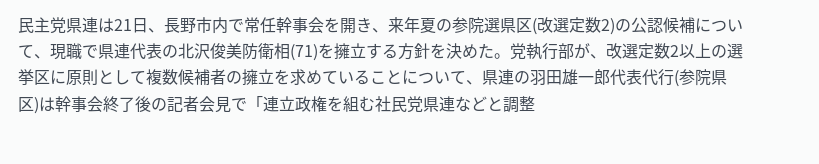民主党県連は21日、長野市内で常任幹事会を開き、来年夏の参院選県区(改選定数2)の公認候補について、現職で県連代表の北沢俊美防衛相(71)を擁立する方針を決めた。党執行部が、改選定数2以上の選挙区に原則として複数候補者の擁立を求めていることについて、県連の羽田雄一郎代表代行(参院県区)は幹事会終了後の記者会見で「連立政権を組む社民党県連などと調整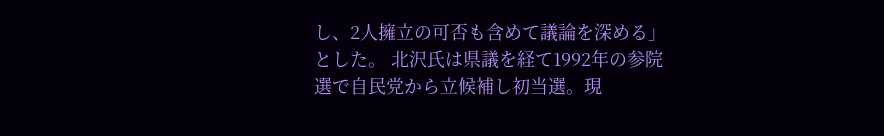し、2人擁立の可否も含めて議論を深める」とした。 北沢氏は県議を経て1992年の参院選で自民党から立候補し初当選。現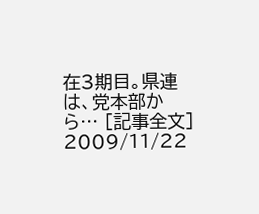在3期目。県連は、党本部から… [記事全文]
2009/11/22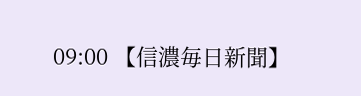09:00 【信濃毎日新聞】